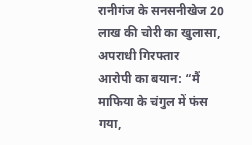रानीगंज के सनसनीखेज 20 लाख की चोरी का खुलासा, अपराधी गिरफ्तार
आरोपी का बयान: “मैं माफिया के चंगुल में फंस गया,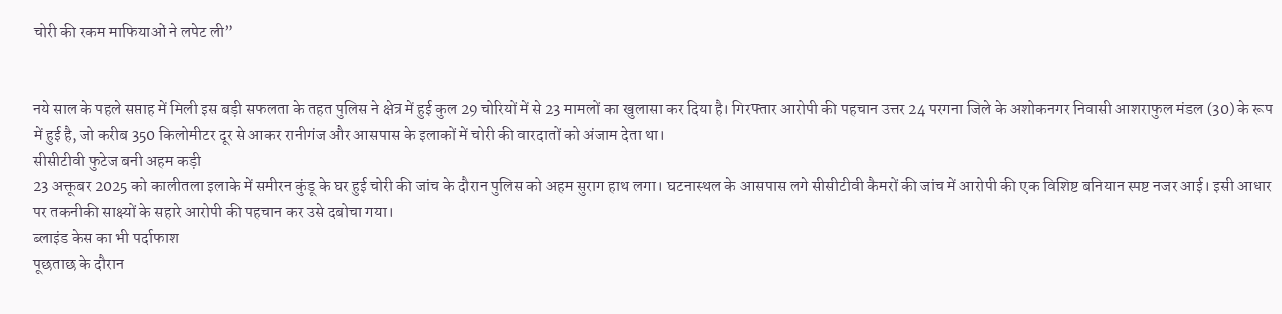चोरी की रकम माफियाओं ने लपेट ली”


नये साल के पहले सप्ताह में मिली इस बड़ी सफलता के तहत पुलिस ने क्षेत्र में हुई कुल 29 चोरियों में से 23 मामलों का खुलासा कर दिया है। गिरफ्तार आरोपी की पहचान उत्तर 24 परगना जिले के अशोकनगर निवासी आशराफुल मंडल (30) के रूप में हुई है, जो करीब 350 किलोमीटर दूर से आकर रानीगंज और आसपास के इलाकों में चोरी की वारदातों को अंजाम देता था।
सीसीटीवी फुटेज बनी अहम कड़ी
23 अक्तूबर 2025 को कालीतला इलाके में समीरन कुंडू के घर हुई चोरी की जांच के दौरान पुलिस को अहम सुराग हाथ लगा। घटनास्थल के आसपास लगे सीसीटीवी कैमरों की जांच में आरोपी की एक विशिष्ट बनियान स्पष्ट नजर आई। इसी आधार पर तकनीकी साक्ष्यों के सहारे आरोपी की पहचान कर उसे दबोचा गया।
ब्लाइंड केस का भी पर्दाफाश
पूछताछ के दौरान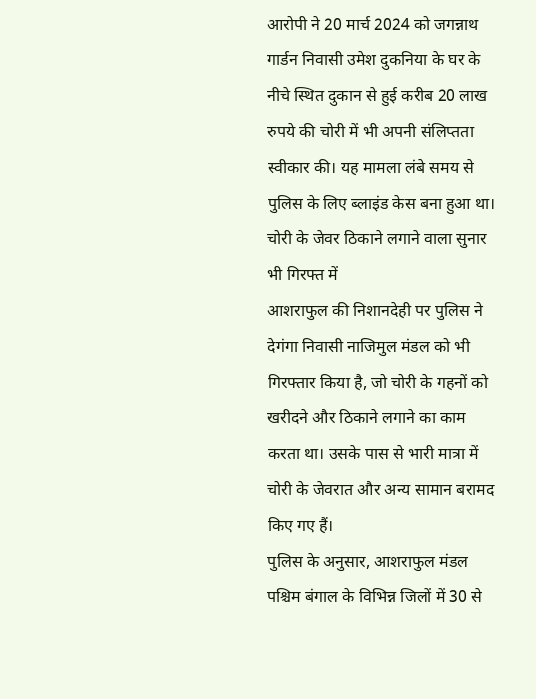आरोपी ने 20 मार्च 2024 को जगन्नाथ गार्डन निवासी उमेश दुकनिया के घर के नीचे स्थित दुकान से हुई करीब 20 लाख रुपये की चोरी में भी अपनी संलिप्तता स्वीकार की। यह मामला लंबे समय से पुलिस के लिए ब्लाइंड केस बना हुआ था।
चोरी के जेवर ठिकाने लगाने वाला सुनार भी गिरफ्त में
आशराफुल की निशानदेही पर पुलिस ने देगंगा निवासी नाजिमुल मंडल को भी गिरफ्तार किया है, जो चोरी के गहनों को खरीदने और ठिकाने लगाने का काम करता था। उसके पास से भारी मात्रा में चोरी के जेवरात और अन्य सामान बरामद किए गए हैं।
पुलिस के अनुसार, आशराफुल मंडल पश्चिम बंगाल के विभिन्न जिलों में 30 से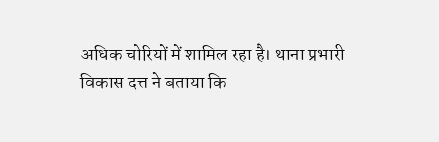अधिक चोरियों में शामिल रहा है। थाना प्रभारी विकास दत्त ने बताया कि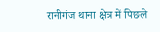रानीगंज थाना क्षेत्र में पिछले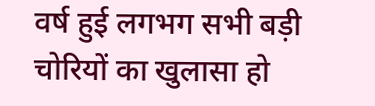वर्ष हुई लगभग सभी बड़ी चोरियों का खुलासा हो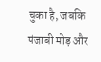चुका है, जबकि पंजाबी मोड़ और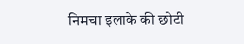निमचा इलाके की छोटी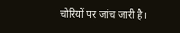चोरियों पर जांच जारी है।